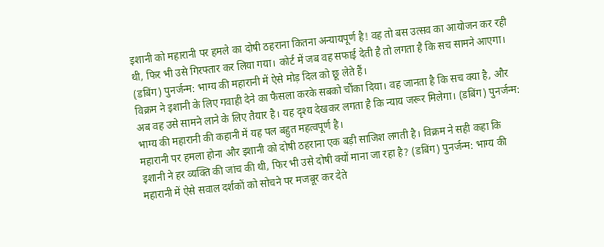इशानी को महारानी पर हमले का दोषी ठहराना कितना अन्यायपूर्ण है! वह तो बस उत्सव का आयोजन कर रही थी, फिर भी उसे गिरफ्तार कर लिया गया। कोर्ट में जब वह सफाई देती है तो लगता है कि सच सामने आएगा। (डबिंग) पुनर्जन्म: भाग्य की महारानी में ऐसे मोड़ दिल को छू लेते हैं।
विक्रम ने इशानी के लिए गवाही देने का फैसला करके सबको चौंका दिया। वह जानता है कि सच क्या है, और अब वह उसे सामने लाने के लिए तैयार है। यह दृश्य देखकर लगता है कि न्याय जरूर मिलेगा। (डबिंग) पुनर्जन्म: भाग्य की महारानी की कहानी में यह पल बहुत महत्वपूर्ण है।
महारानी पर हमला होना और इशानी को दोषी ठहराना एक बड़ी साजिश लगती है। विक्रम ने सही कहा कि इशानी ने हर व्यक्ति की जांच की थी, फिर भी उसे दोषी क्यों माना जा रहा है? (डबिंग) पुनर्जन्म: भाग्य की महारानी में ऐसे सवाल दर्शकों को सोचने पर मजबूर कर देते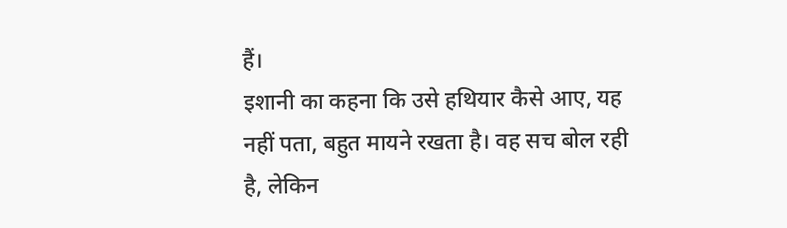हैं।
इशानी का कहना कि उसे हथियार कैसे आए, यह नहीं पता, बहुत मायने रखता है। वह सच बोल रही है, लेकिन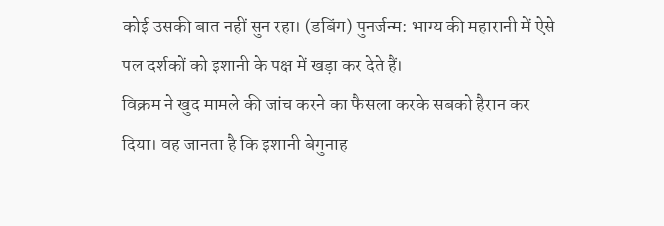कोई उसकी बात नहीं सुन रहा। (डबिंग) पुनर्जन्म: भाग्य की महारानी में ऐसे पल दर्शकों को इशानी के पक्ष में खड़ा कर देते हैं।
विक्रम ने खुद मामले की जांच करने का फैसला करके सबको हैरान कर दिया। वह जानता है कि इशानी बेगुनाह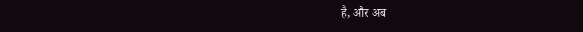है, और अब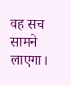वह सच सामने लाएगा।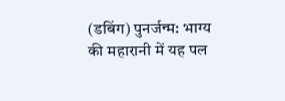(डबिंग) पुनर्जन्म: भाग्य की महारानी में यह पल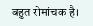बहुत रोमांचक है।